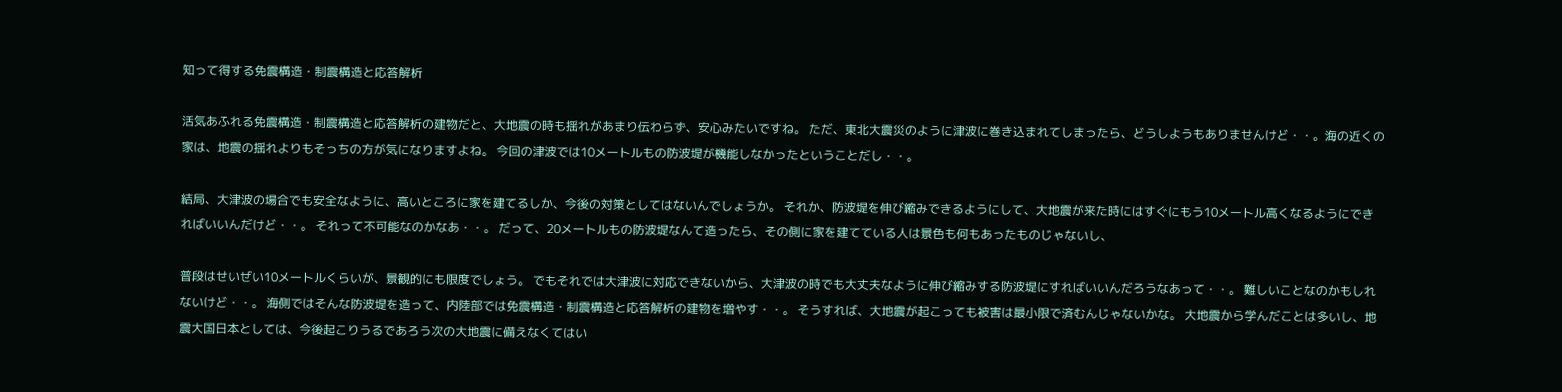知って得する免震構造・制震構造と応答解析

活気あふれる免震構造・制震構造と応答解析の建物だと、大地震の時も揺れがあまり伝わらず、安心みたいですね。 ただ、東北大震災のように津波に巻き込まれてしまったら、どうしようもありませんけど・・。海の近くの家は、地震の揺れよりもそっちの方が気になりますよね。 今回の津波では10メートルもの防波堤が機能しなかったということだし・・。

結局、大津波の場合でも安全なように、高いところに家を建てるしか、今後の対策としてはないんでしょうか。 それか、防波堤を伸び縮みできるようにして、大地震が来た時にはすぐにもう10メートル高くなるようにできればいいんだけど・・。 それって不可能なのかなあ・・。 だって、20メートルもの防波堤なんて造ったら、その側に家を建てている人は景色も何もあったものじゃないし、

普段はせいぜい10メートルくらいが、景観的にも限度でしょう。 でもそれでは大津波に対応できないから、大津波の時でも大丈夫なように伸び縮みする防波堤にすればいいんだろうなあって・・。 難しいことなのかもしれないけど・・。 海側ではそんな防波堤を造って、内陸部では免震構造・制震構造と応答解析の建物を増やす・・。 そうすれば、大地震が起こっても被害は最小限で済むんじゃないかな。 大地震から学んだことは多いし、地震大国日本としては、今後起こりうるであろう次の大地震に備えなくてはい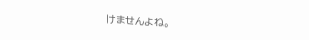けませんよね。